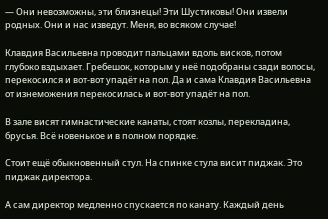— Они невозможны, эти близнецы! Эти Шустиковы! Они извели родных. Они и нас изведут. Меня, во всяком случае!

Клавдия Васильевна проводит пальцами вдоль висков, потом глубоко вздыхает. Гребешок, которым у неё подобраны сзади волосы, перекосился и вот-вот упадёт на пол. Да и сама Клавдия Васильевна от изнеможения перекосилась и вот-вот упадёт на пол.

В зале висят гимнастические канаты, стоят козлы, перекладина, брусья. Всё новенькое и в полном порядке.

Стоит ещё обыкновенный стул. На спинке стула висит пиджак. Это пиджак директора.

А сам директор медленно спускается по канату. Каждый день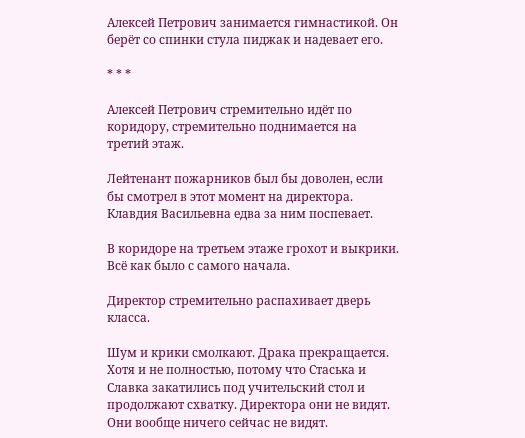Алексей Петрович занимается гимнастикой. Он берёт со спинки стула пиджак и надевает его.

* * *

Алексей Петрович стремительно идёт по коридору, стремительно поднимается на третий этаж.

Лейтенант пожарников был бы доволен, если бы смотрел в этот момент на директора. Клавдия Васильевна едва за ним поспевает.

В коридоре на третьем этаже грохот и выкрики. Всё как было с самого начала.

Директор стремительно распахивает дверь класса.

Шум и крики смолкают. Драка прекращается. Хотя и не полностью, потому что Стаська и Славка закатились под учительский стол и продолжают схватку. Директора они не видят. Они вообще ничего сейчас не видят.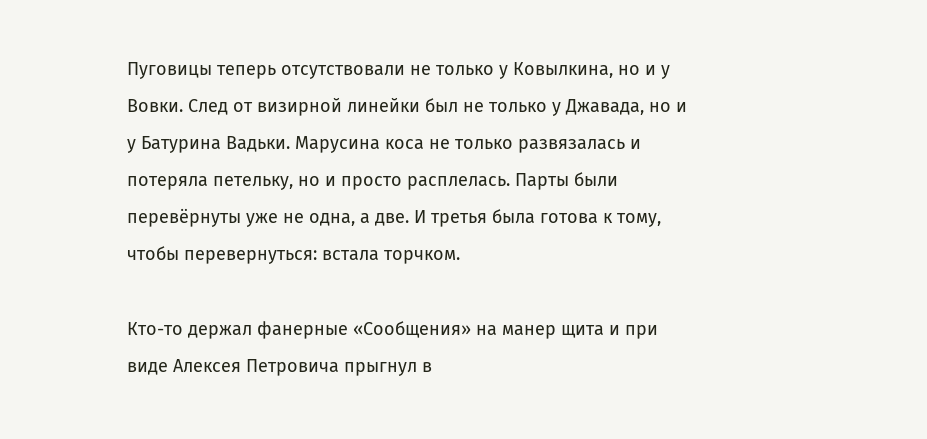Пуговицы теперь отсутствовали не только у Ковылкина, но и у Вовки. След от визирной линейки был не только у Джавада, но и у Батурина Вадьки. Марусина коса не только развязалась и потеряла петельку, но и просто расплелась. Парты были перевёрнуты уже не одна, а две. И третья была готова к тому, чтобы перевернуться: встала торчком.

Кто-то держал фанерные «Сообщения» на манер щита и при виде Алексея Петровича прыгнул в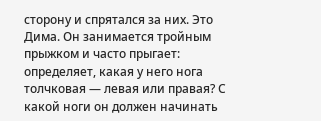сторону и спрятался за них. Это Дима. Он занимается тройным прыжком и часто прыгает: определяет, какая у него нога толчковая — левая или правая? С какой ноги он должен начинать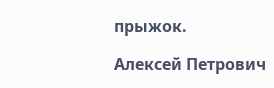прыжок.

Алексей Петрович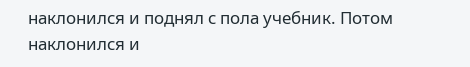наклонился и поднял с пола учебник. Потом наклонился и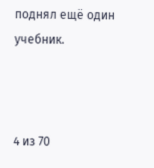поднял ещё один учебник.



4 из 70